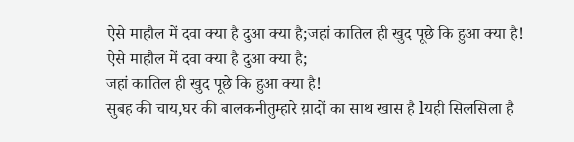ऐसे माहौल में दवा क्या है दुआ क्या है;जहां कातिल ही खुद पूछे कि हुआ क्या है!
ऐसे माहौल में दवा क्या है दुआ क्या है;
जहां कातिल ही खुद पूछे कि हुआ क्या है!
सुबह की चाय,घर की बालकनीतुम्हारे य़ादों का साथ खास है lयही सिलसिला है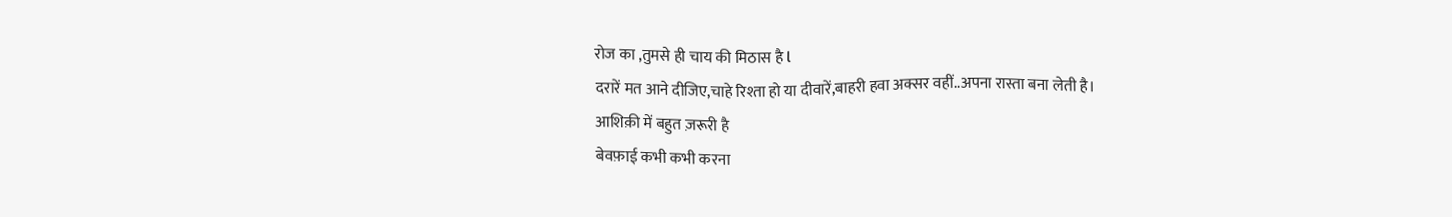रोज का ,तुमसे ही चाय की मिठास है l
दरारें मत आने दीजिए,चाहे रिश्ता हो या दीवारें,बाहरी हवा अक्सर वहीं..अपना रास्ता बना लेती है।
आशिक़ी में बहुत ज़रूरी है
बेवफ़ाई कभी कभी करना